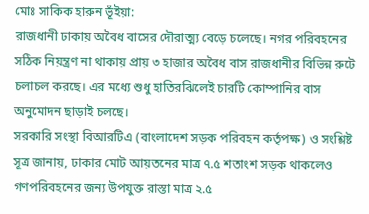মোঃ সাকিক হারুন ভূঁইয়া:
রাজধানী ঢাকায় অবৈধ বাসের দৌরাত্ম্য বেড়ে চলেছে। নগর পরিবহনের সঠিক নিয়ন্ত্রণ না থাকায় প্রায় ৩ হাজার অবৈধ বাস রাজধানীর বিভিন্ন রুটে চলাচল করছে। এর মধ্যে শুধু হাতিরঝিলেই চারটি কোম্পানির বাস অনুমোদন ছাড়াই চলছে।
সরকারি সংস্থা বিআরটিএ (বাংলাদেশ সড়ক পরিবহন কর্তৃপক্ষ) ও সংশ্লিষ্ট সূত্র জানায়, ঢাকার মোট আয়তনের মাত্র ৭.৫ শতাংশ সড়ক থাকলেও গণপরিবহনের জন্য উপযুক্ত রাস্তা মাত্র ২.৫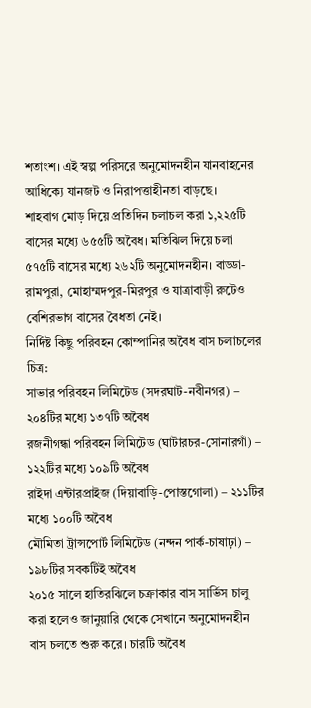শতাংশ। এই স্বল্প পরিসরে অনুমোদনহীন যানবাহনের আধিক্যে যানজট ও নিরাপত্তাহীনতা বাড়ছে।
শাহবাগ মোড় দিয়ে প্রতিদিন চলাচল করা ১,২২৫টি বাসের মধ্যে ৬৫৫টি অবৈধ। মতিঝিল দিয়ে চলা ৫৭৫টি বাসের মধ্যে ২৬২টি অনুমোদনহীন। বাড্ডা-রামপুরা, মোহাম্মদপুর-মিরপুর ও যাত্রাবাড়ী রুটেও বেশিরভাগ বাসের বৈধতা নেই।
নির্দিষ্ট কিছু পরিবহন কোম্পানির অবৈধ বাস চলাচলের চিত্র:
সাভার পরিবহন লিমিটেড (সদরঘাট-নবীনগর) – ২০৪টির মধ্যে ১৩৭টি অবৈধ
রজনীগন্ধা পরিবহন লিমিটেড (ঘাটারচর-সোনারগাঁ) – ১২২টির মধ্যে ১০৯টি অবৈধ
রাইদা এন্টারপ্রাইজ (দিয়াবাড়ি-পোস্তগোলা) – ২১১টির মধ্যে ১০০টি অবৈধ
মৌমিতা ট্রান্সপোর্ট লিমিটেড (নন্দন পার্ক-চাষাঢ়া) – ১৯৮টির সবকটিই অবৈধ
২০১৫ সালে হাতিরঝিলে চক্রাকার বাস সার্ভিস চালু করা হলেও জানুয়ারি থেকে সেখানে অনুমোদনহীন বাস চলতে শুরু করে। চারটি অবৈধ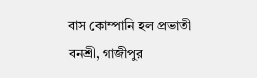বাস কোম্পানি হল প্রভাতী বনশ্রী, গাজীপুর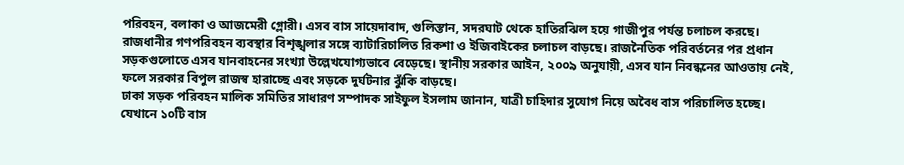পরিবহন, বলাকা ও আজমেরী গ্লোরী। এসব বাস সায়েদাবাদ, গুলিস্তান, সদরঘাট থেকে হাতিরঝিল হয়ে গাজীপুর পর্যন্ত চলাচল করছে।
রাজধানীর গণপরিবহন ব্যবস্থার বিশৃঙ্খলার সঙ্গে ব্যাটারিচালিত রিকশা ও ইজিবাইকের চলাচল বাড়ছে। রাজনৈতিক পরিবর্তনের পর প্রধান সড়কগুলোতে এসব যানবাহনের সংখ্যা উল্লেখযোগ্যভাবে বেড়েছে। স্থানীয় সরকার আইন, ২০০৯ অনুযায়ী, এসব যান নিবন্ধনের আওতায় নেই, ফলে সরকার বিপুল রাজস্ব হারাচ্ছে এবং সড়কে দুর্ঘটনার ঝুঁকি বাড়ছে।
ঢাকা সড়ক পরিবহন মালিক সমিতির সাধারণ সম্পাদক সাইফুল ইসলাম জানান, যাত্রী চাহিদার সুযোগ নিয়ে অবৈধ বাস পরিচালিত হচ্ছে। যেখানে ১০টি বাস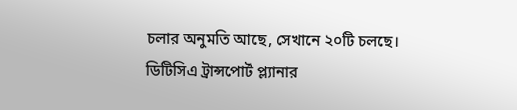চলার অনুমতি আছে, সেখানে ২০টি চলছে।
ডিটিসিএ ট্রান্সপোর্ট প্ল্যানার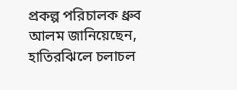প্রকল্প পরিচালক ধ্রুব আলম জানিয়েছেন, হাতিরঝিলে চলাচল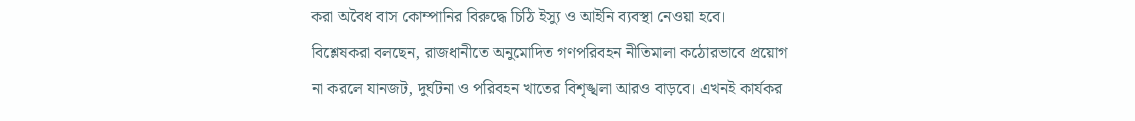করা অবৈধ বাস কোম্পানির বিরুদ্ধে চিঠি ইস্যু ও আইনি ব্যবস্থা নেওয়া হবে।
বিশ্লেষকরা বলছেন, রাজধানীতে অনুমোদিত গণপরিবহন নীতিমালা কঠোরভাবে প্রয়োগ না করলে যানজট, দুর্ঘটনা ও পরিবহন খাতের বিশৃঙ্খলা আরও বাড়বে। এখনই কার্যকর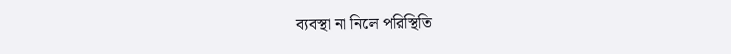ব্যবস্থা না নিলে পরিস্থিতি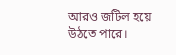আরও জটিল হয়ে উঠতে পারে।